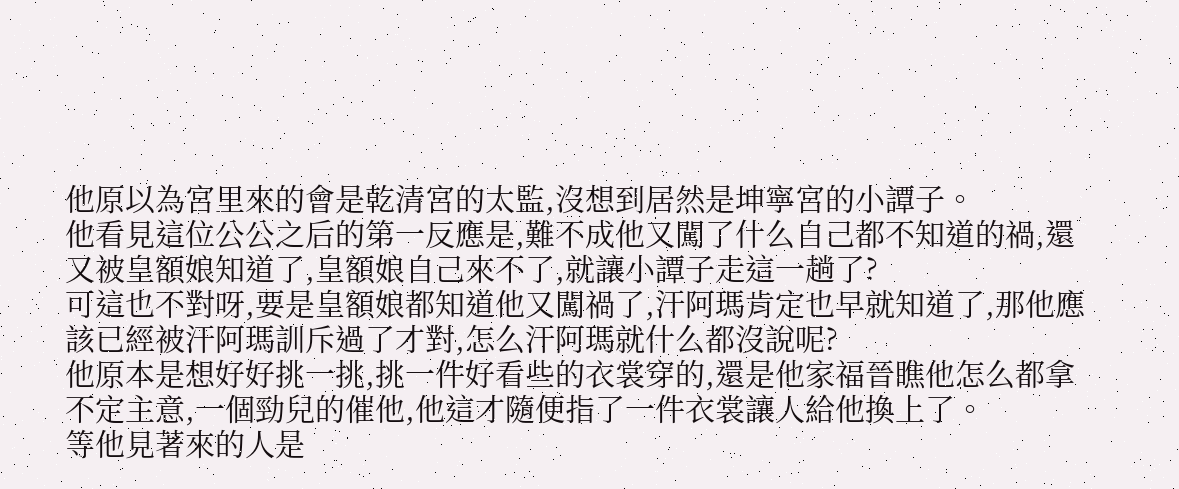他原以為宮里來的會是乾清宮的太監,沒想到居然是坤寧宮的小譚子。
他看見這位公公之后的第一反應是,難不成他又闖了什么自己都不知道的禍,還又被皇額娘知道了,皇額娘自己來不了,就讓小譚子走這一趟了?
可這也不對呀,要是皇額娘都知道他又闖禍了,汗阿瑪肯定也早就知道了,那他應該已經被汗阿瑪訓斥過了才對,怎么汗阿瑪就什么都沒說呢?
他原本是想好好挑一挑,挑一件好看些的衣裳穿的,還是他家福晉瞧他怎么都拿不定主意,一個勁兒的催他,他這才隨便指了一件衣裳讓人給他換上了。
等他見著來的人是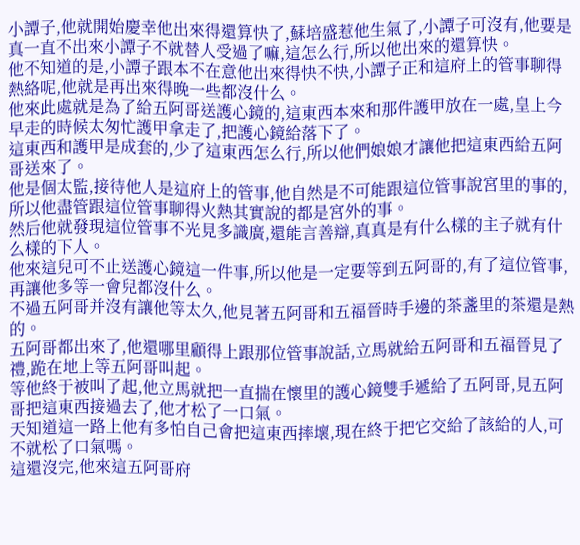小譚子,他就開始慶幸他出來得還算快了,蘇培盛惹他生氣了,小譚子可沒有,他要是真一直不出來小譚子不就替人受過了嘛,這怎么行,所以他出來的還算快。
他不知道的是,小譚子跟本不在意他出來得快不快,小譚子正和這府上的管事聊得熱絡呢,他就是再出來得晚一些都沒什么。
他來此處就是為了給五阿哥送護心鏡的,這東西本來和那件護甲放在一處,皇上今早走的時候太匆忙護甲拿走了,把護心鏡給落下了。
這東西和護甲是成套的,少了這東西怎么行,所以他們娘娘才讓他把這東西給五阿哥送來了。
他是個太監,接待他人是這府上的管事,他自然是不可能跟這位管事說宮里的事的,所以他盡管跟這位管事聊得火熱其實說的都是宮外的事。
然后他就發現這位管事不光見多識廣,還能言善辯,真真是有什么樣的主子就有什么樣的下人。
他來這兒可不止送護心鏡這一件事,所以他是一定要等到五阿哥的,有了這位管事,再讓他多等一會兒都沒什么。
不過五阿哥并沒有讓他等太久,他見著五阿哥和五福晉時手邊的茶盞里的茶還是熱的。
五阿哥都出來了,他還哪里顧得上跟那位管事說話,立馬就給五阿哥和五福晉見了禮,跪在地上等五阿哥叫起。
等他終于被叫了起,他立馬就把一直揣在懷里的護心鏡雙手遞給了五阿哥,見五阿哥把這東西接過去了,他才松了一口氣。
天知道這一路上他有多怕自己會把這東西摔壞,現在終于把它交給了該給的人,可不就松了口氣嗎。
這還沒完,他來這五阿哥府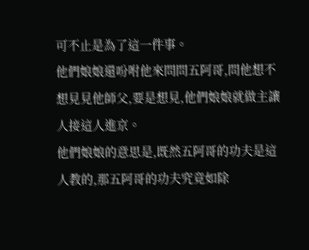可不止是為了這一件事。
他們娘娘還吩咐他來問問五阿哥,問他想不想見見他師父,要是想見,他們娘娘就做主讓人接這人進京。
他們娘娘的意思是,既然五阿哥的功夫是這人教的,那五阿哥的功夫究竟如除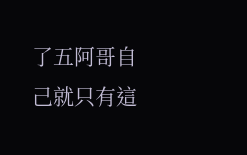了五阿哥自己就只有這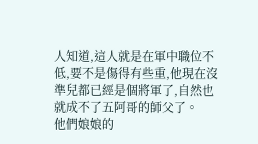人知道,這人就是在軍中職位不低,要不是傷得有些重,他現在沒準兒都已經是個將軍了,自然也就成不了五阿哥的師父了。
他們娘娘的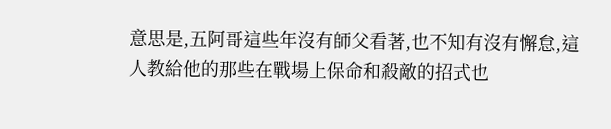意思是,五阿哥這些年沒有師父看著,也不知有沒有懈怠,這人教給他的那些在戰場上保命和殺敵的招式也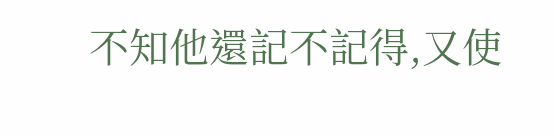不知他還記不記得,又使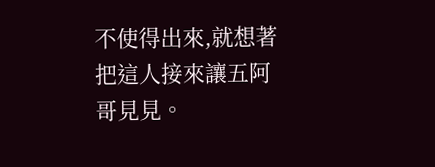不使得出來,就想著把這人接來讓五阿哥見見。